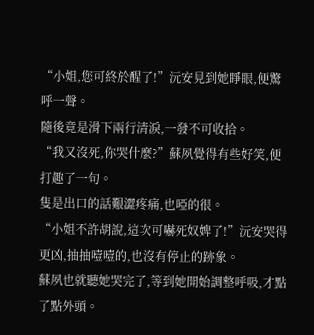“小姐,您可終於醒了!”沅安見到她睜眼,便驚呼一聲。
隨後竟是滑下兩行清淚,一發不可收拾。
“我又沒死,你哭什麼?”蘇夙覺得有些好笑,便打趣了一句。
隻是出口的話艱澀疼痛,也啞的很。
“小姐不許胡說,這次可嚇死奴婢了!”沅安哭得更凶,抽抽噎噎的,也沒有停止的跡象。
蘇夙也就聽她哭完了,等到她開始調整呼吸,才點了點外頭。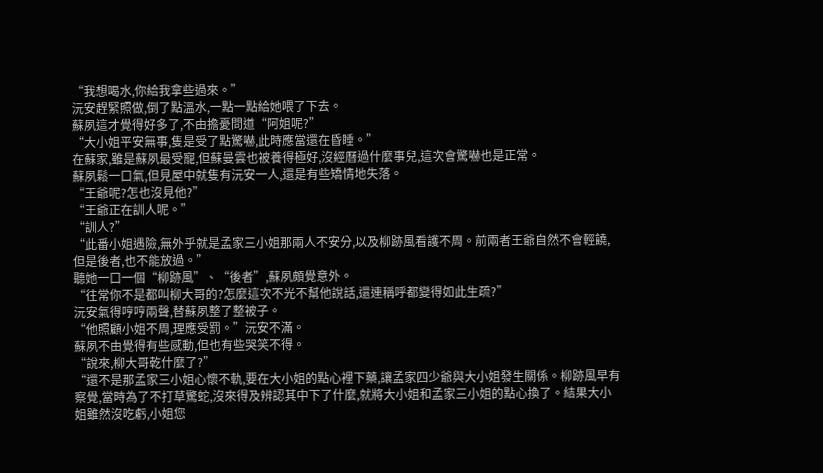“我想喝水,你給我拿些過來。”
沅安趕緊照做,倒了點溫水,一點一點給她喂了下去。
蘇夙這才覺得好多了,不由擔憂問道“阿姐呢?”
“大小姐平安無事,隻是受了點驚嚇,此時應當還在昏睡。”
在蘇家,雖是蘇夙最受寵,但蘇曼雲也被養得極好,沒經曆過什麼事兒,這次會驚嚇也是正常。
蘇夙鬆一口氣,但見屋中就隻有沅安一人,還是有些矯情地失落。
“王爺呢?怎也沒見他?”
“王爺正在訓人呢。”
“訓人?”
“此番小姐遇險,無外乎就是孟家三小姐那兩人不安分,以及柳跡風看護不周。前兩者王爺自然不會輕饒,但是後者,也不能放過。”
聽她一口一個“柳跡風”、“後者”,蘇夙頗覺意外。
“往常你不是都叫柳大哥的?怎麼這次不光不幫他說話,還連稱呼都變得如此生疏?”
沅安氣得哼哼兩聲,替蘇夙整了整被子。
“他照顧小姐不周,理應受罰。”沅安不滿。
蘇夙不由覺得有些感動,但也有些哭笑不得。
“說來,柳大哥乾什麼了?”
“還不是那孟家三小姐心懷不軌,要在大小姐的點心裡下藥,讓孟家四少爺與大小姐發生關係。柳跡風早有察覺,當時為了不打草驚蛇,沒來得及辨認其中下了什麼,就將大小姐和孟家三小姐的點心換了。結果大小姐雖然沒吃虧,小姐您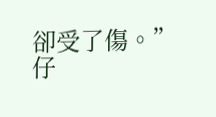卻受了傷。”
仔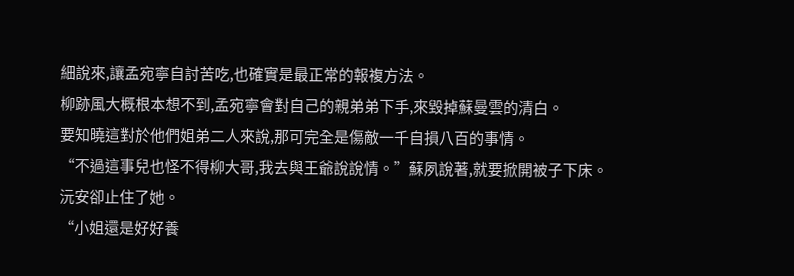細說來,讓孟宛寧自討苦吃,也確實是最正常的報複方法。
柳跡風大概根本想不到,孟宛寧會對自己的親弟弟下手,來毀掉蘇曼雲的清白。
要知曉這對於他們姐弟二人來說,那可完全是傷敵一千自損八百的事情。
“不過這事兒也怪不得柳大哥,我去與王爺說說情。”蘇夙說著,就要掀開被子下床。
沅安卻止住了她。
“小姐還是好好養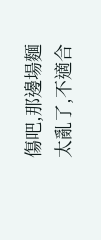傷吧,那邊場麵太亂了,不適合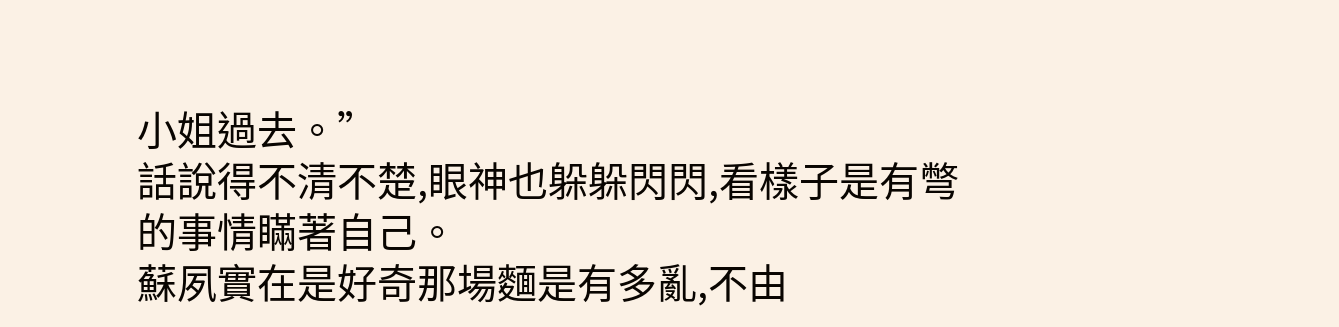小姐過去。”
話說得不清不楚,眼神也躲躲閃閃,看樣子是有彆的事情瞞著自己。
蘇夙實在是好奇那場麵是有多亂,不由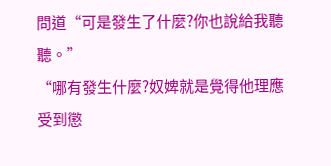問道“可是發生了什麼?你也說給我聽聽。”
“哪有發生什麼?奴婢就是覺得他理應受到懲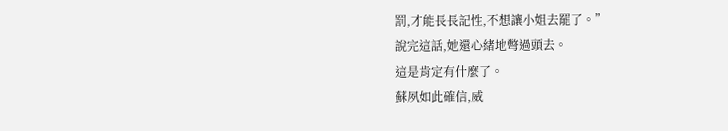罰,才能長長記性,不想讓小姐去罷了。”
說完這話,她還心緒地彆過頭去。
這是肯定有什麼了。
蘇夙如此確信,威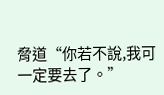脅道“你若不說,我可一定要去了。”